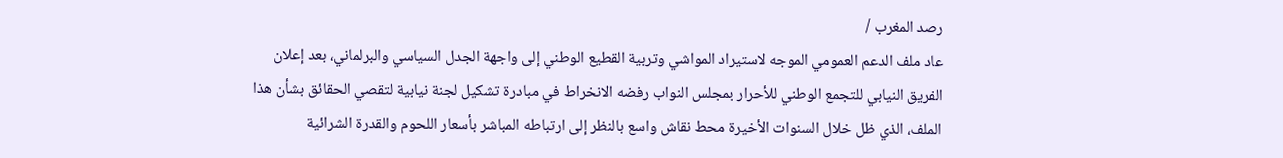رصد المغرب /
عاد ملف الدعم العمومي الموجه لاستيراد المواشي وتربية القطيع الوطني إلى واجهة الجدل السياسي والبرلماني، بعد إعلان الفريق النيابي للتجمع الوطني للأحرار بمجلس النواب رفضه الانخراط في مبادرة تشكيل لجنة نيابية لتقصي الحقائق بشأن هذا الملف، الذي ظل خلال السنوات الأخيرة محط نقاش واسع بالنظر إلى ارتباطه المباشر بأسعار اللحوم والقدرة الشرائية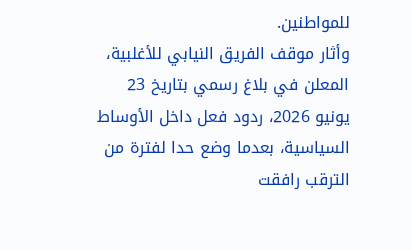للمواطنين.
وأثار موقف الفريق النيابي للأغلبية، المعلن في بلاغ رسمي بتاريخ 23 يونيو 2026، ردود فعل داخل الأوساط السياسية، بعدما وضع حدا لفترة من الترقب رافقت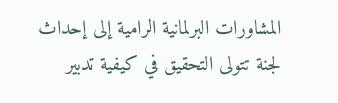المشاورات البرلمانية الرامية إلى إحداث لجنة تتولى التحقيق في كيفية تدبير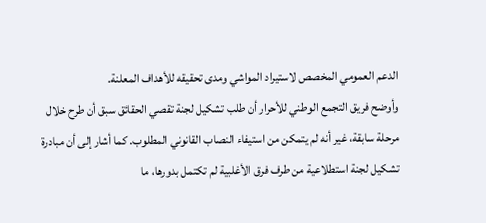الدعم العمومي المخصص لاستيراد المواشي ومدى تحقيقه للأهداف المعلنة.
وأوضح فريق التجمع الوطني للأحرار أن طلب تشكيل لجنة تقصي الحقائق سبق أن طرح خلال مرحلة سابقة، غير أنه لم يتمكن من استيفاء النصاب القانوني المطلوب. كما أشار إلى أن مبادرة تشكيل لجنة استطلاعية من طرف فرق الأغلبية لم تكتمل بدورها، ما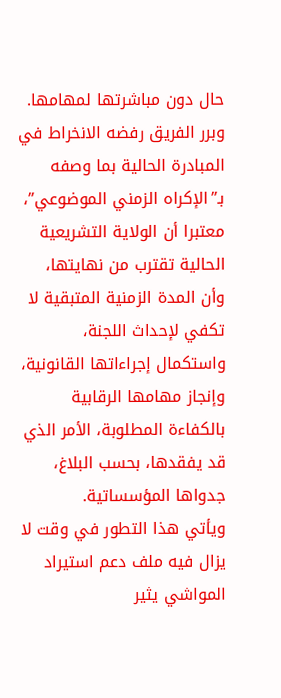حال دون مباشرتها لمهامها.
وبرر الفريق رفضه الانخراط في المبادرة الحالية بما وصفه بـ”الإكراه الزمني الموضوعي”، معتبرا أن الولاية التشريعية الحالية تقترب من نهايتها، وأن المدة الزمنية المتبقية لا تكفي لإحداث اللجنة، واستكمال إجراءاتها القانونية، وإنجاز مهامها الرقابية بالكفاءة المطلوبة، الأمر الذي قد يفقدها، بحسب البلاغ، جدواها المؤسساتية.
ويأتي هذا التطور في وقت لا يزال فيه ملف دعم استيراد المواشي يثير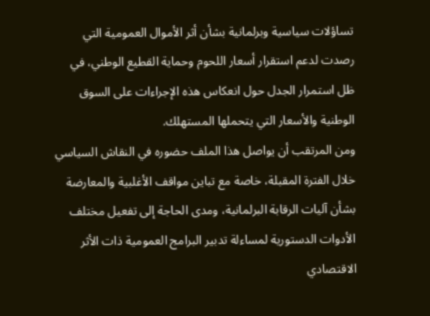تساؤلات سياسية وبرلمانية بشأن أثر الأموال العمومية التي رصدت لدعم استقرار أسعار اللحوم وحماية القطيع الوطني، في ظل استمرار الجدل حول انعكاس هذه الإجراءات على السوق الوطنية والأسعار التي يتحملها المستهلك.
ومن المرتقب أن يواصل هذا الملف حضوره في النقاش السياسي خلال الفترة المقبلة، خاصة مع تباين مواقف الأغلبية والمعارضة بشأن آليات الرقابة البرلمانية، ومدى الحاجة إلى تفعيل مختلف الأدوات الدستورية لمساءلة تدبير البرامج العمومية ذات الأثر الاقتصادي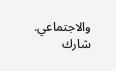والاجتماعي.
شارك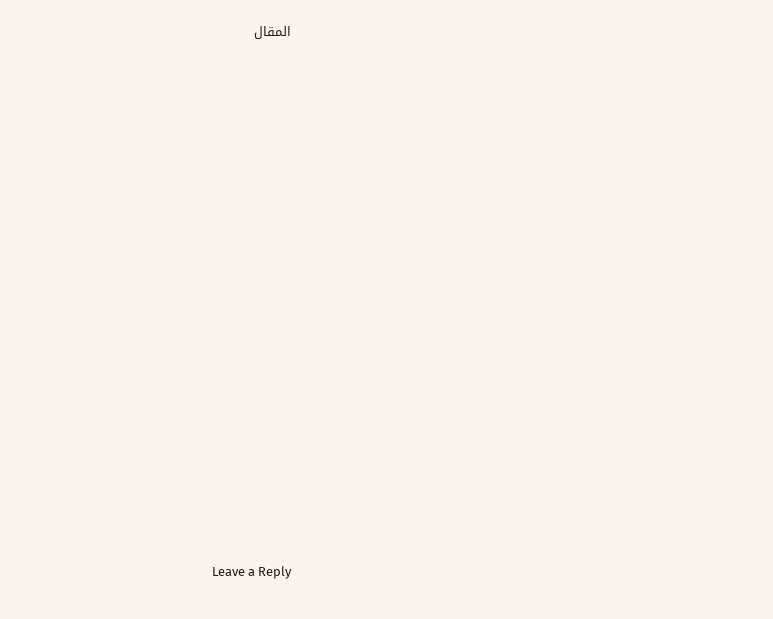المقال























Leave a Reply